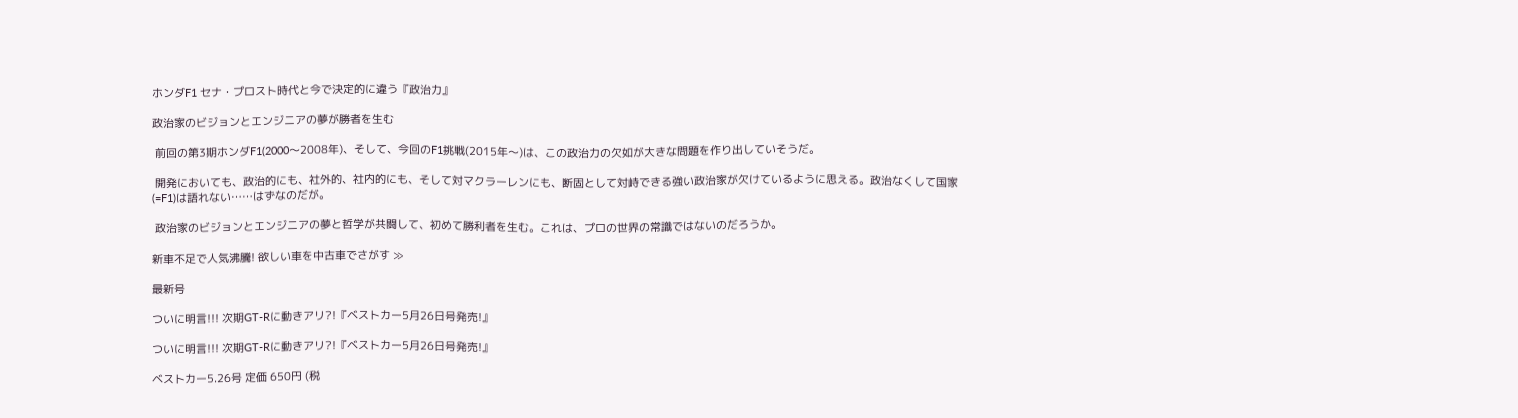ホンダF1 セナ・プロスト時代と今で決定的に違う『政治力』

政治家のビジョンとエンジニアの夢が勝者を生む

 前回の第3期ホンダF1(2000〜2008年)、そして、今回のF1挑戦(2015年〜)は、この政治力の欠如が大きな問題を作り出していそうだ。

 開発においても、政治的にも、社外的、社内的にも、そして対マクラーレンにも、断固として対峙できる強い政治家が欠けているように思える。政治なくして国家(=F1)は語れない……はずなのだが。

 政治家のビジョンとエンジニアの夢と哲学が共闘して、初めて勝利者を生む。これは、プロの世界の常識ではないのだろうか。

新車不足で人気沸騰! 欲しい車を中古車でさがす ≫

最新号

ついに明言!!! 次期GT-Rに動きアリ?!『ベストカー5月26日号発売!』

ついに明言!!! 次期GT-Rに動きアリ?!『ベストカー5月26日号発売!』

ベストカー5.26号 定価 650円 (税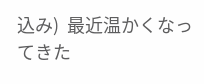込み)  最近温かくなってきた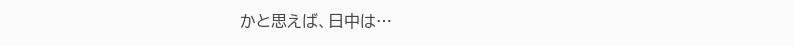かと思えば、日中は…